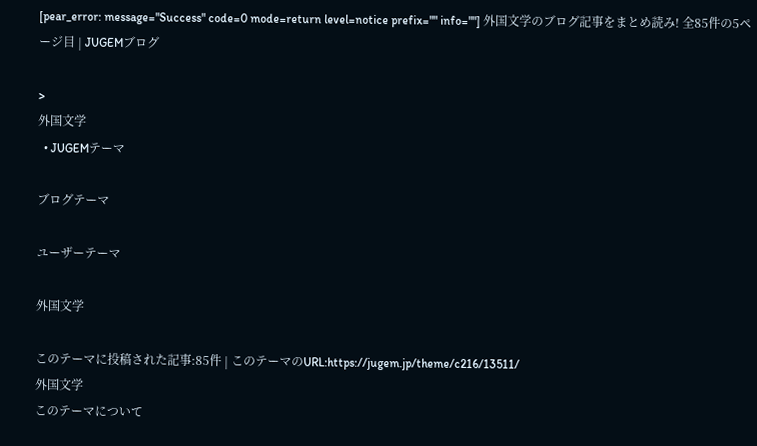[pear_error: message="Success" code=0 mode=return level=notice prefix="" info=""] 外国文学のブログ記事をまとめ読み! 全85件の5ページ目 | JUGEMブログ

>
外国文学
  • JUGEMテーマ

ブログテーマ

ユーザーテーマ

外国文学

このテーマに投稿された記事:85件 | このテーマのURL:https://jugem.jp/theme/c216/13511/
外国文学
このテーマについて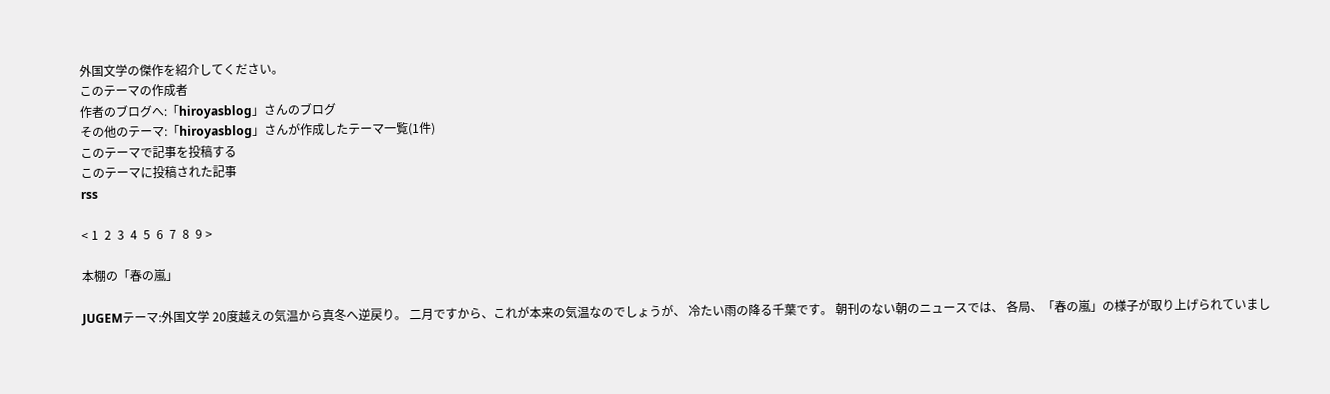外国文学の傑作を紹介してください。
このテーマの作成者
作者のブログへ:「hiroyasblog」さんのブログ
その他のテーマ:「hiroyasblog」さんが作成したテーマ一覧(1件)
このテーマで記事を投稿する
このテーマに投稿された記事
rss

< 1  2  3  4  5  6  7  8  9 >

本棚の「春の嵐」

JUGEMテーマ:外国文学 20度越えの気温から真冬へ逆戻り。 二月ですから、これが本来の気温なのでしょうが、 冷たい雨の降る千葉です。 朝刊のない朝のニュースでは、 各局、「春の嵐」の様子が取り上げられていまし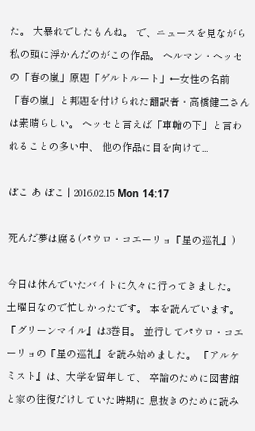た。 大暴れでしたもんね。 で、ニュースを見ながら私の頭に浮かんだのがこの作品。 ヘルマン・ヘッセの「春の嵐」原題「ゲルトルート」←女性の名前 「春の嵐」と邦題を付けられた翻訳者・高橋健二さんは素晴らしい。 ヘッセと言えば「車輪の下」と言われることの多い中、 他の作品に目を向けて...

ぽこ あ ぽこ | 2016.02.15 Mon 14:17

死んだ夢は腐る(パウロ・コエーリョ『星の巡礼』)

今日は休んでいたバイトに久々に行ってきました。 土曜日なので忙しかったです。 本を読んでいます。 『グリーンマイル』は3巻目。 並行してパウロ・コエーリョの『星の巡礼』を読み始めました。 『アルケミスト』は、大学を留年して、 卒論のために図書館と家の往復だけしていた時期に 息抜きのために読み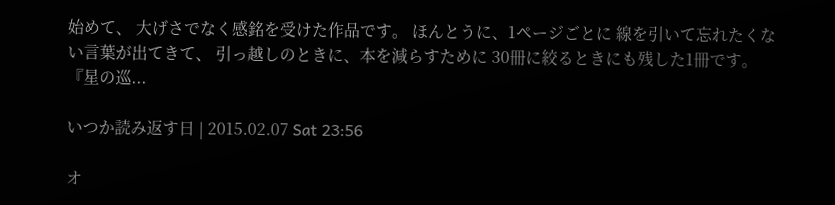始めて、 大げさでなく感銘を受けた作品です。 ほんとうに、1ページごとに 線を引いて忘れたくない言葉が出てきて、 引っ越しのときに、本を減らすために 30冊に絞るときにも残した1冊です。 『星の巡...

いつか読み返す日 | 2015.02.07 Sat 23:56

オ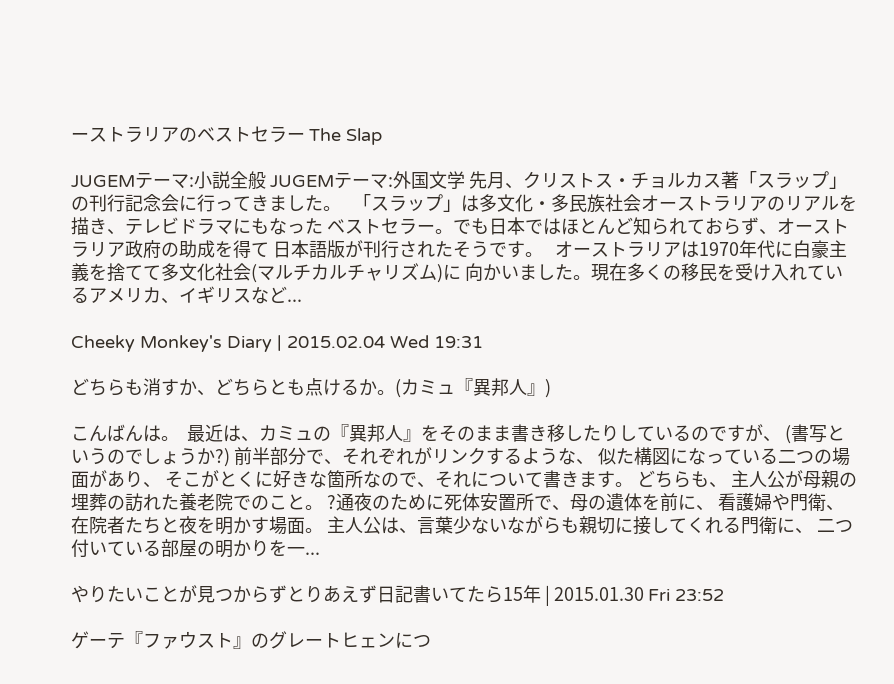ーストラリアのベストセラー The Slap

JUGEMテーマ:小説全般 JUGEMテーマ:外国文学 先月、クリストス・チョルカス著「スラップ」の刊行記念会に行ってきました。   「スラップ」は多文化・多民族社会オーストラリアのリアルを描き、テレビドラマにもなった ベストセラー。でも日本ではほとんど知られておらず、オーストラリア政府の助成を得て 日本語版が刊行されたそうです。   オーストラリアは1970年代に白豪主義を捨てて多文化社会(マルチカルチャリズム)に 向かいました。現在多くの移民を受け入れているアメリカ、イギリスなど...

Cheeky Monkey's Diary | 2015.02.04 Wed 19:31

どちらも消すか、どちらとも点けるか。(カミュ『異邦人』)

こんばんは。  最近は、カミュの『異邦人』をそのまま書き移したりしているのですが、 (書写というのでしょうか?) 前半部分で、それぞれがリンクするような、 似た構図になっている二つの場面があり、 そこがとくに好きな箇所なので、それについて書きます。 どちらも、 主人公が母親の埋葬の訪れた養老院でのこと。 ?通夜のために死体安置所で、母の遺体を前に、 看護婦や門衛、在院者たちと夜を明かす場面。 主人公は、言葉少ないながらも親切に接してくれる門衛に、 二つ付いている部屋の明かりを一...

やりたいことが見つからずとりあえず日記書いてたら15年 | 2015.01.30 Fri 23:52

ゲーテ『ファウスト』のグレートヒェンにつ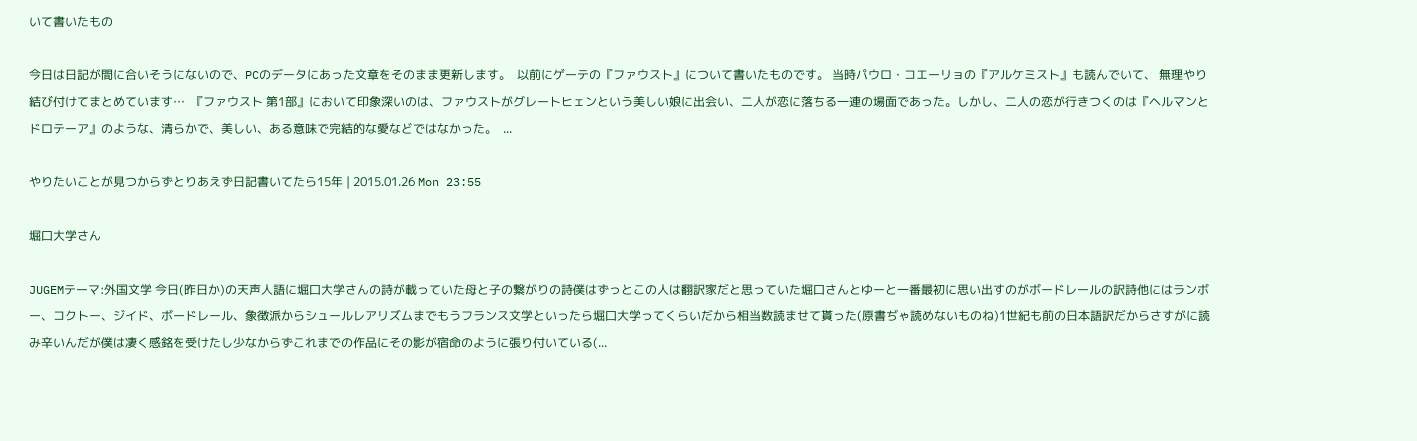いて書いたもの

今日は日記が間に合いそうにないので、PCのデータにあった文章をそのまま更新します。  以前にゲーテの『ファウスト』について書いたものです。 当時パウロ・コエーリョの『アルケミスト』も読んでいて、 無理やり結び付けてまとめています…  『ファウスト 第1部』において印象深いのは、ファウストがグレートヒェンという美しい娘に出会い、二人が恋に落ちる一連の場面であった。しかし、二人の恋が行きつくのは『ヘルマンとドロテーア』のような、清らかで、美しい、ある意味で完結的な愛などではなかった。  ...

やりたいことが見つからずとりあえず日記書いてたら15年 | 2015.01.26 Mon 23:55

堀口大学さん

JUGEMテーマ:外国文学 今日(昨日か)の天声人語に堀口大学さんの詩が載っていた母と子の繋がりの詩僕はずっとこの人は翻訳家だと思っていた堀口さんとゆーと一番最初に思い出すのがボードレールの訳詩他にはランボー、コクトー、ジイド、ボードレール、象徴派からシュールレアリズムまでもうフランス文学といったら堀口大学ってくらいだから相当数読ませて貰った(原書ぢゃ読めないものね)1世紀も前の日本語訳だからさすがに読み辛いんだが僕は凄く感銘を受けたし少なからずこれまでの作品にその影が宿命のように張り付いている(...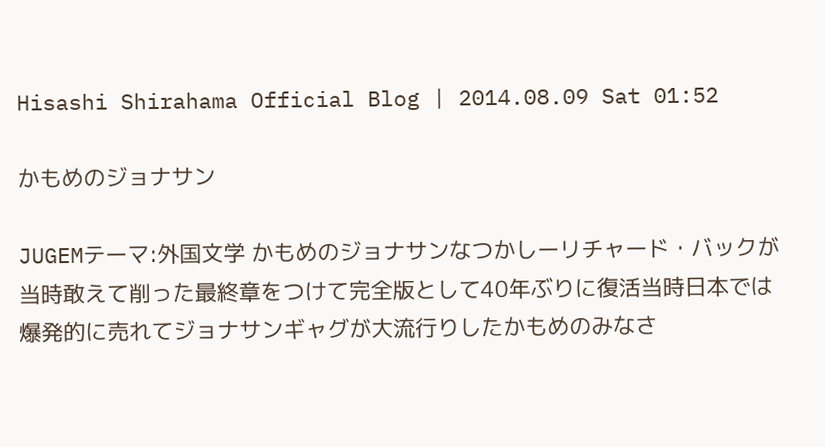Hisashi Shirahama Official Blog | 2014.08.09 Sat 01:52

かもめのジョナサン

JUGEMテーマ:外国文学 かもめのジョナサンなつかしーリチャード・バックが当時敢えて削った最終章をつけて完全版として40年ぶりに復活当時日本では爆発的に売れてジョナサンギャグが大流行りしたかもめのみなさ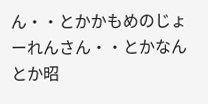ん・・とかかもめのじょーれんさん・・とかなんとか昭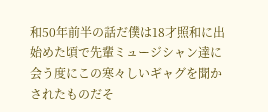和50年前半の話だ僕は18才照和に出始めた頃で先輩ミュージシャン達に会う度にこの寒々しいギャグを聞かされたものだそ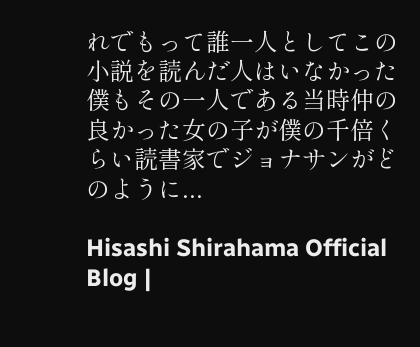れでもって誰一人としてこの小説を読んだ人はいなかった僕もその一人である当時仲の良かった女の子が僕の千倍くらい読書家でジョナサンがどのように...

Hisashi Shirahama Official Blog |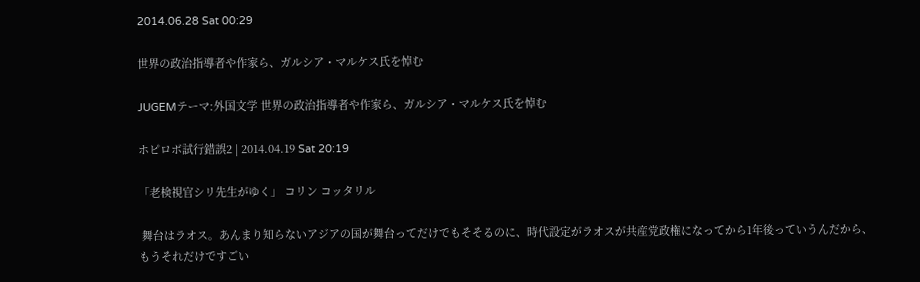2014.06.28 Sat 00:29

世界の政治指導者や作家ら、ガルシア・マルケス氏を悼む

JUGEMテーマ:外国文学 世界の政治指導者や作家ら、ガルシア・マルケス氏を悼む

ホピロボ試行錯誤2 | 2014.04.19 Sat 20:19

「老検視官シリ先生がゆく」 コリン コッタリル

 舞台はラオス。あんまり知らないアジアの国が舞台ってだけでもそそるのに、時代設定がラオスが共産党政権になってから1年後っていうんだから、もうそれだけですごい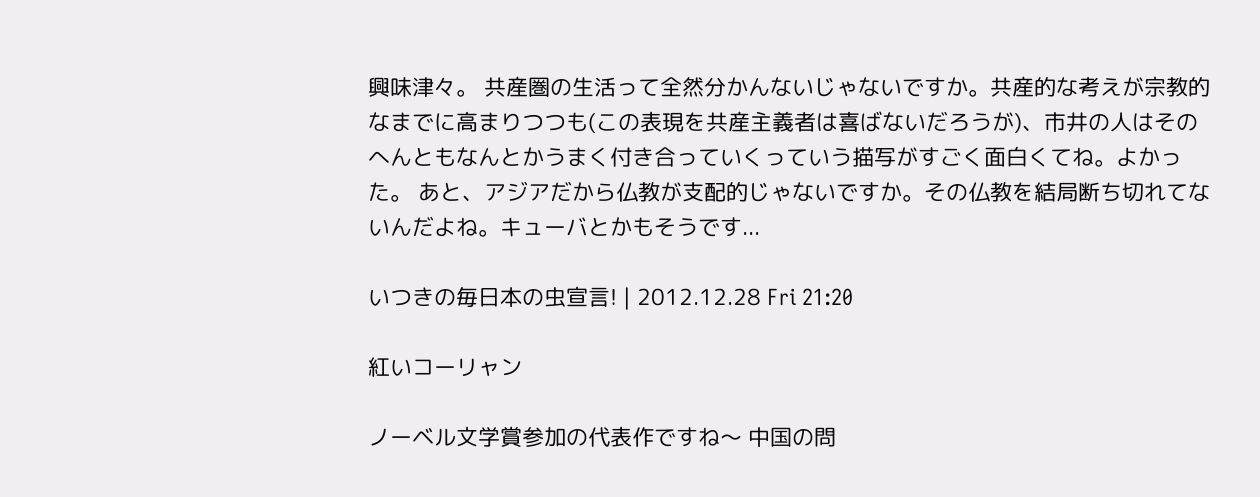興味津々。 共産圏の生活って全然分かんないじゃないですか。共産的な考えが宗教的なまでに高まりつつも(この表現を共産主義者は喜ばないだろうが)、市井の人はそのへんともなんとかうまく付き合っていくっていう描写がすごく面白くてね。よかった。 あと、アジアだから仏教が支配的じゃないですか。その仏教を結局断ち切れてないんだよね。キューバとかもそうです...

いつきの毎日本の虫宣言! | 2012.12.28 Fri 21:20

紅いコーリャン

ノーベル文学賞参加の代表作ですね〜 中国の問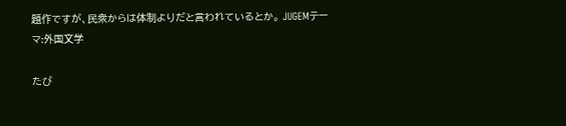題作ですが、民衆からは体制よりだと言われているとか。 JUGEMテーマ:外国文学

たび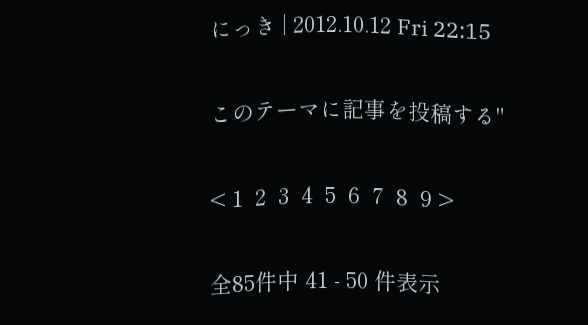にっき | 2012.10.12 Fri 22:15

このテーマに記事を投稿する"

< 1  2  3  4  5  6  7  8  9 >

全85件中 41 - 50 件表示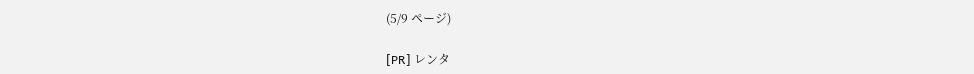(5/9 ページ)

[PR] レンタ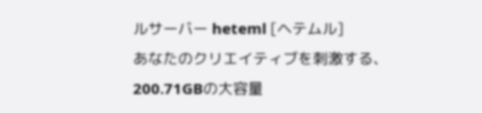ルサーバー heteml [ヘテムル]
あなたのクリエイティブを刺激する、
200.71GBの大容量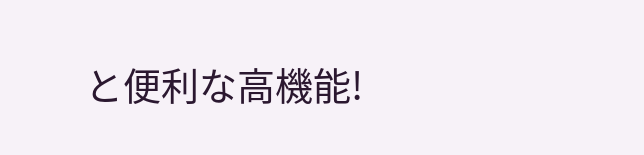と便利な高機能!